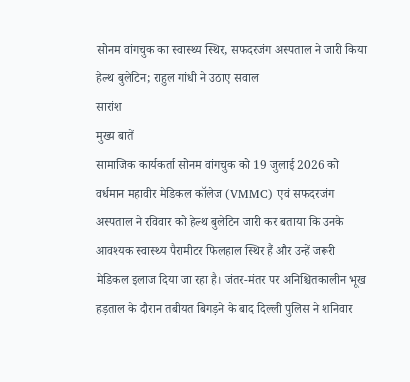सोनम वांगचुक का स्वास्थ्य स्थिर, सफदरजंग अस्पताल ने जारी किया हेल्थ बुलेटिन; राहुल गांधी ने उठाए सवाल
सारांश
मुख्य बातें
सामाजिक कार्यकर्ता सोनम वांगचुक को 19 जुलाई 2026 को वर्धमान महावीर मेडिकल कॉलेज (VMMC) एवं सफदरजंग अस्पताल ने रविवार को हेल्थ बुलेटिन जारी कर बताया कि उनके आवश्यक स्वास्थ्य पैरामीटर फिलहाल स्थिर हैं और उन्हें जरूरी मेडिकल इलाज दिया जा रहा है। जंतर-मंतर पर अनिश्चितकालीन भूख हड़ताल के दौरान तबीयत बिगड़ने के बाद दिल्ली पुलिस ने शनिवार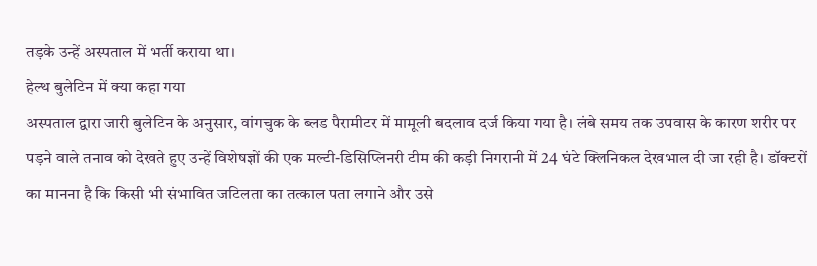तड़के उन्हें अस्पताल में भर्ती कराया था।
हेल्थ बुलेटिन में क्या कहा गया
अस्पताल द्वारा जारी बुलेटिन के अनुसार, वांगचुक के ब्लड पैरामीटर में मामूली बदलाव दर्ज किया गया है। लंबे समय तक उपवास के कारण शरीर पर पड़ने वाले तनाव को देखते हुए उन्हें विशेषज्ञों की एक मल्टी-डिसिप्लिनरी टीम की कड़ी निगरानी में 24 घंटे क्लिनिकल देखभाल दी जा रही है। डॉक्टरों का मानना है कि किसी भी संभावित जटिलता का तत्काल पता लगाने और उसे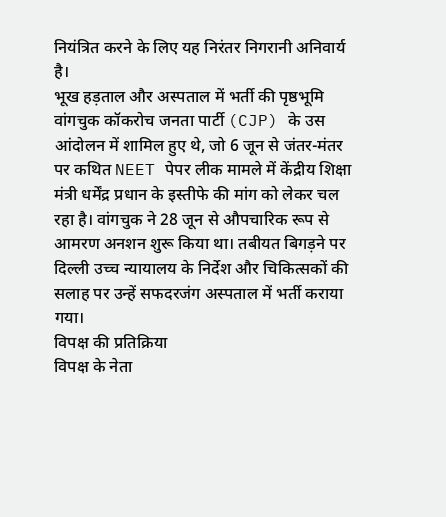नियंत्रित करने के लिए यह निरंतर निगरानी अनिवार्य है।
भूख हड़ताल और अस्पताल में भर्ती की पृष्ठभूमि
वांगचुक कॉकरोच जनता पार्टी (CJP) के उस आंदोलन में शामिल हुए थे, जो 6 जून से जंतर-मंतर पर कथित NEET पेपर लीक मामले में केंद्रीय शिक्षा मंत्री धर्मेंद्र प्रधान के इस्तीफे की मांग को लेकर चल रहा है। वांगचुक ने 28 जून से औपचारिक रूप से आमरण अनशन शुरू किया था। तबीयत बिगड़ने पर दिल्ली उच्च न्यायालय के निर्देश और चिकित्सकों की सलाह पर उन्हें सफदरजंग अस्पताल में भर्ती कराया गया।
विपक्ष की प्रतिक्रिया
विपक्ष के नेता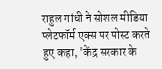राहुल गांधी ने सोशल मीडिया प्लेटफॉर्म एक्स पर पोस्ट करते हुए कहा, 'केंद्र सरकार के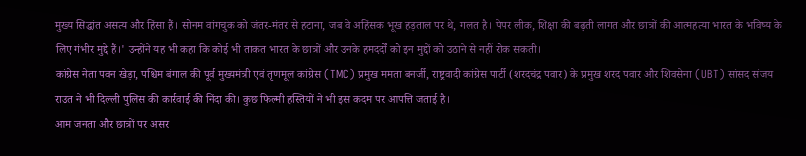मुख्य सिद्धांत असत्य और हिंसा हैं। सोनम वांगचुक को जंतर-मंतर से हटाना, जब वे अहिंसक भूख हड़ताल पर थे, गलत है। पेपर लीक, शिक्षा की बढ़ती लागत और छात्रों की आत्महत्या भारत के भविष्य के लिए गंभीर मुद्दे हैं।' उन्होंने यह भी कहा कि कोई भी ताकत भारत के छात्रों और उनके हमदर्दों को इन मुद्दों को उठाने से नहीं रोक सकती।
कांग्रेस नेता पवन खेड़ा, पश्चिम बंगाल की पूर्व मुख्यमंत्री एवं तृणमूल कांग्रेस (TMC) प्रमुख ममता बनर्जी, राष्ट्रवादी कांग्रेस पार्टी (शरदचंद्र पवार) के प्रमुख शरद पवार और शिवसेना (UBT) सांसद संजय राउत ने भी दिल्ली पुलिस की कार्रवाई की निंदा की। कुछ फिल्मी हस्तियों ने भी इस कदम पर आपत्ति जताई है।
आम जनता और छात्रों पर असर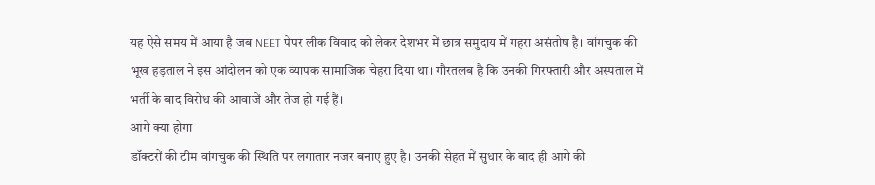यह ऐसे समय में आया है जब NEET पेपर लीक विवाद को लेकर देशभर में छात्र समुदाय में गहरा असंतोष है। वांगचुक की भूख हड़ताल ने इस आंदोलन को एक व्यापक सामाजिक चेहरा दिया था। गौरतलब है कि उनकी गिरफ्तारी और अस्पताल में भर्ती के बाद विरोध की आवाजें और तेज हो गई हैं।
आगे क्या होगा
डॉक्टरों की टीम वांगचुक की स्थिति पर लगातार नजर बनाए हुए है। उनकी सेहत में सुधार के बाद ही आगे की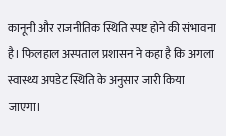कानूनी और राजनीतिक स्थिति स्पष्ट होने की संभावना है। फिलहाल अस्पताल प्रशासन ने कहा है कि अगला स्वास्थ्य अपडेट स्थिति के अनुसार जारी किया जाएगा।